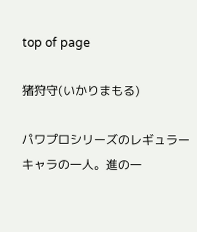top of page

猪狩守(いかりまもる)

パワプロシリーズのレギュラーキャラの一人。進の一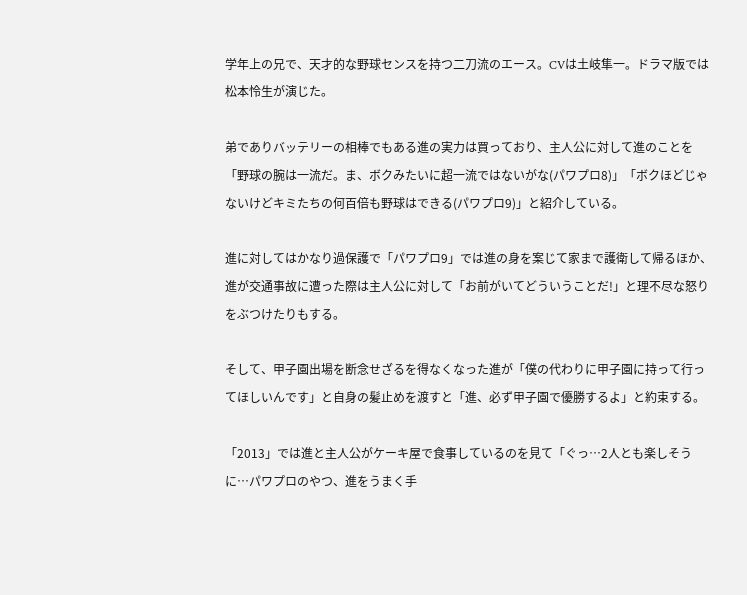学年上の兄で、天才的な野球センスを持つ二刀流のエース。CVは土岐隼一。ドラマ版では松本怜生が演じた。

弟でありバッテリーの相棒でもある進の実力は買っており、主人公に対して進のことを「野球の腕は一流だ。ま、ボクみたいに超一流ではないがな(パワプロ8)」「ボクほどじゃないけどキミたちの何百倍も野球はできる(パワプロ9)」と紹介している。

進に対してはかなり過保護で「パワプロ9」では進の身を案じて家まで護衛して帰るほか、進が交通事故に遭った際は主人公に対して「お前がいてどういうことだ!」と理不尽な怒りをぶつけたりもする。

そして、甲子園出場を断念せざるを得なくなった進が「僕の代わりに甲子園に持って行ってほしいんです」と自身の髪止めを渡すと「進、必ず甲子園で優勝するよ」と約束する。

「2013」では進と主人公がケーキ屋で食事しているのを見て「ぐっ…2人とも楽しそうに…パワプロのやつ、進をうまく手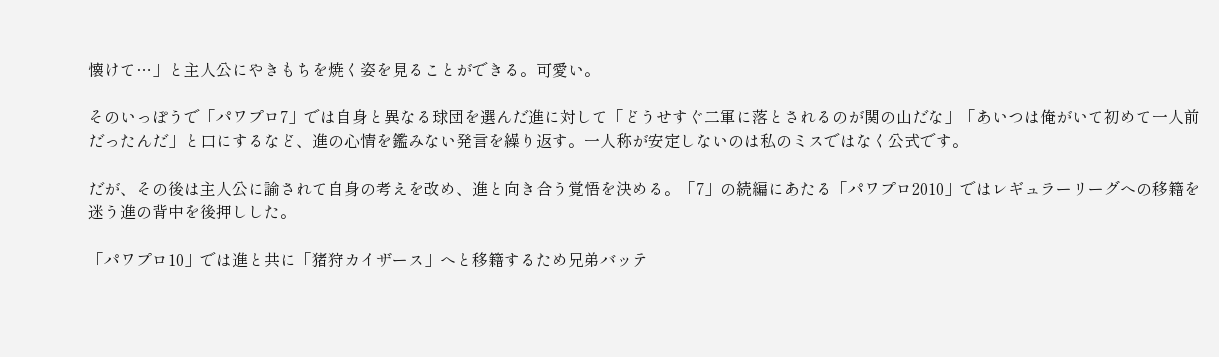懐けて…」と主人公にやきもちを焼く姿を見ることができる。可愛い。

そのいっぽうで「パワプロ7」では自身と異なる球団を選んだ進に対して「どうせすぐ二軍に落とされるのが関の山だな」「あいつは俺がいて初めて一人前だったんだ」と口にするなど、進の心情を鑑みない発言を繰り返す。一人称が安定しないのは私のミスではなく公式です。

だが、その後は主人公に諭されて自身の考えを改め、進と向き合う覚悟を決める。「7」の続編にあたる「パワプロ2010」ではレギュラーリーグへの移籍を迷う進の背中を後押しした。

「パワプロ10」では進と共に「猪狩カイザース」へと移籍するため兄弟バッテ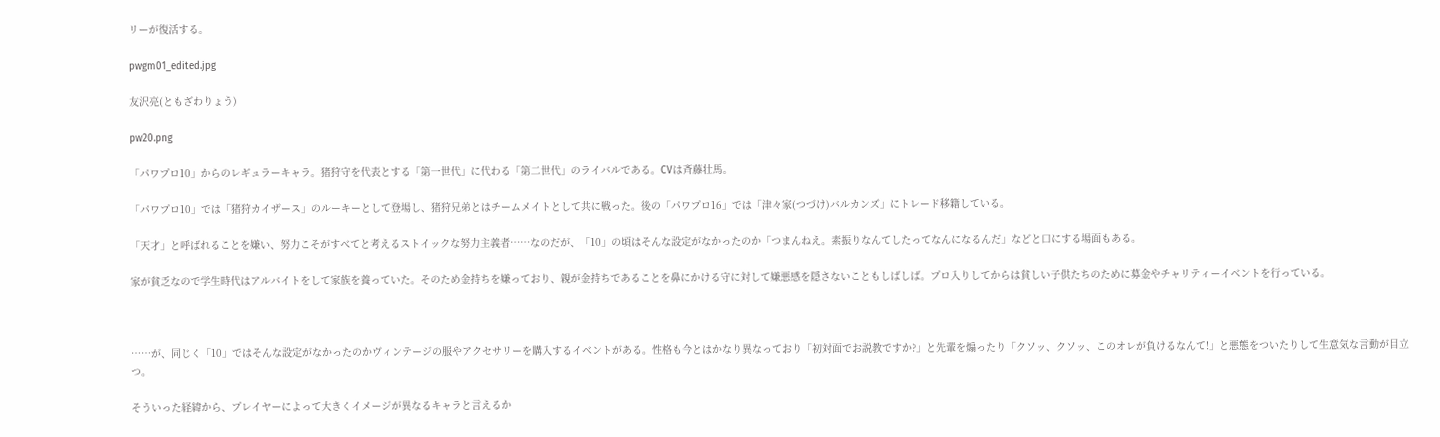リーが復活する。

pwgm01_edited.jpg

友沢亮(ともざわりょう)

pw20.png

「パワプロ10」からのレギュラーキャラ。猪狩守を代表とする「第一世代」に代わる「第二世代」のライバルである。CVは斉藤壮馬。

「パワプロ10」では「猪狩カイザース」のルーキーとして登場し、猪狩兄弟とはチームメイトとして共に戦った。後の「パワプロ16」では「津々家(つづけ)バルカンズ」にトレード移籍している。

「天才」と呼ばれることを嫌い、努力こそがすべてと考えるストイックな努力主義者……なのだが、「10」の頃はそんな設定がなかったのか「つまんねえ。素振りなんてしたってなんになるんだ」などと口にする場面もある。

家が貧乏なので学生時代はアルバイトをして家族を養っていた。そのため金持ちを嫌っており、親が金持ちであることを鼻にかける守に対して嫌悪感を隠さないこともしばしば。プロ入りしてからは貧しい子供たちのために募金やチャリティーイベントを行っている。



……が、同じく「10」ではそんな設定がなかったのかヴィンテージの服やアクセサリーを購入するイベントがある。性格も今とはかなり異なっており「初対面でお説教ですか?」と先輩を煽ったり「クソッ、クソッ、このオレが負けるなんて!」と悪態をついたりして生意気な言動が目立つ。

そういった経緯から、プレイヤーによって大きくイメージが異なるキャラと言えるか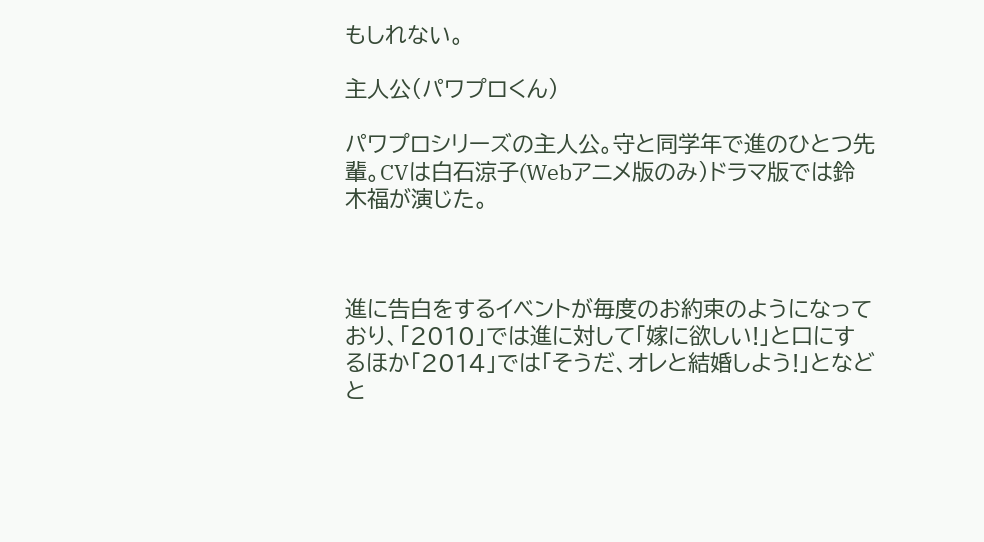もしれない。

主人公(パワプロくん)

パワプロシリーズの主人公。守と同学年で進のひとつ先輩。CVは白石涼子(Webアニメ版のみ)ドラマ版では鈴木福が演じた。



進に告白をするイベントが毎度のお約束のようになっており、「2010」では進に対して「嫁に欲しい!」と口にするほか「2014」では「そうだ、オレと結婚しよう!」となどと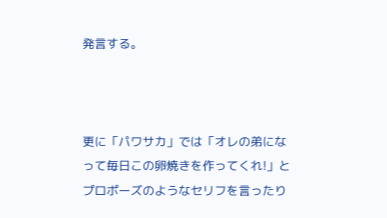発言する。



更に「パワサカ」では「オレの弟になって毎日この卵焼きを作ってくれ!」とプロポーズのようなセリフを言ったり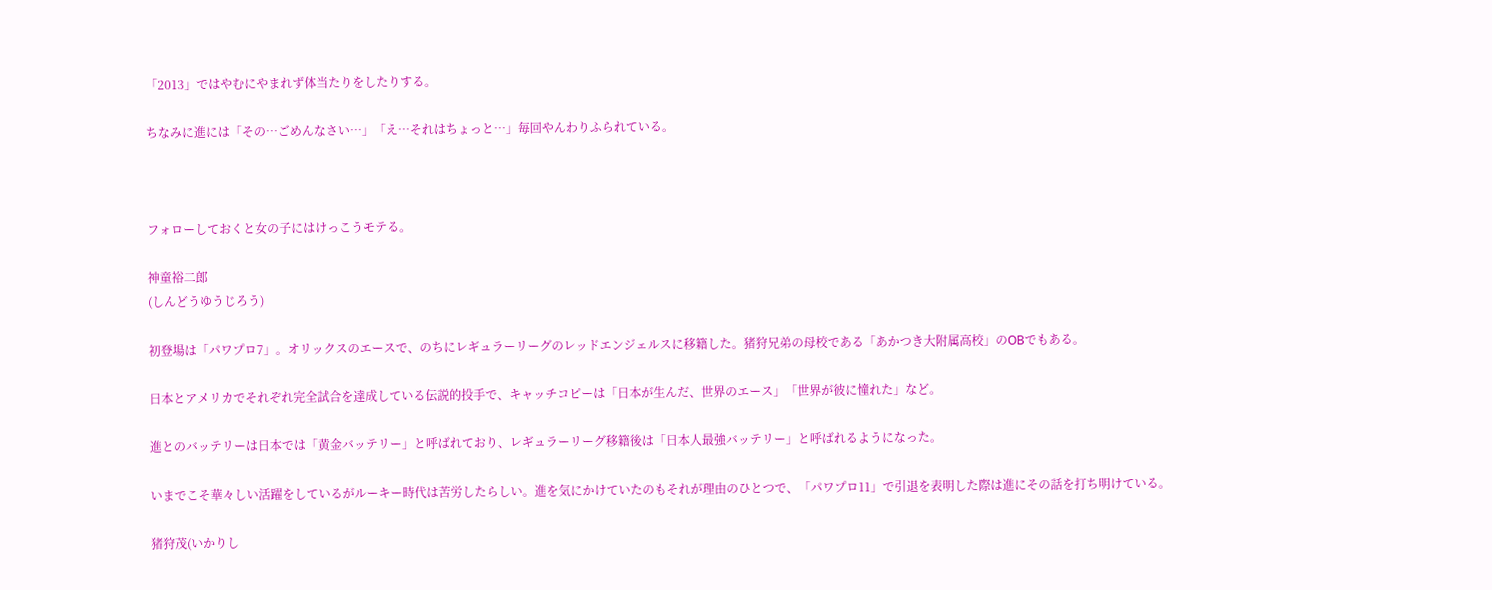「2013」ではやむにやまれず体当たりをしたりする。

ちなみに進には「その…ごめんなさい…」「え…それはちょっと…」毎回やんわりふられている。



フォローしておくと女の子にはけっこうモテる。

神童裕二郎
(しんどうゆうじろう)

初登場は「パワプロ7」。オリックスのエースで、のちにレギュラーリーグのレッドエンジェルスに移籍した。猪狩兄弟の母校である「あかつき大附属高校」のOBでもある。

日本とアメリカでそれぞれ完全試合を達成している伝説的投手で、キャッチコピーは「日本が生んだ、世界のエース」「世界が彼に憧れた」など。

進とのバッテリーは日本では「黄金バッテリー」と呼ばれており、レギュラーリーグ移籍後は「日本人最強バッテリー」と呼ばれるようになった。

いまでこそ華々しい活躍をしているがルーキー時代は苦労したらしい。進を気にかけていたのもそれが理由のひとつで、「パワプロ11」で引退を表明した際は進にその話を打ち明けている。

猪狩茂(いかりし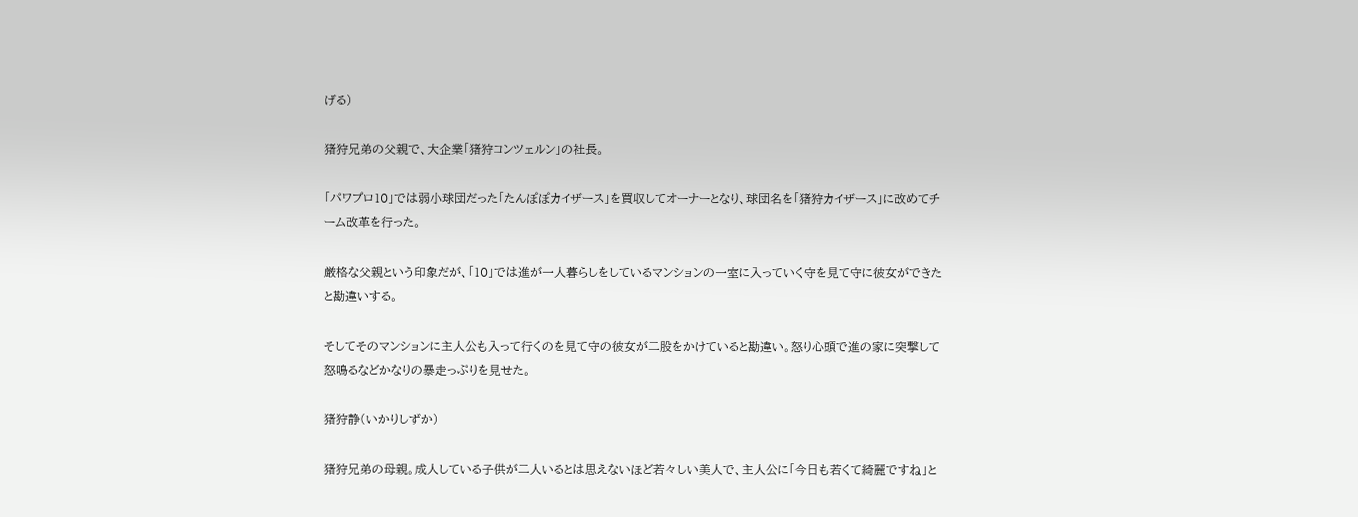げる)

猪狩兄弟の父親で、大企業「猪狩コンツェルン」の社長。

「パワプロ10」では弱小球団だった「たんぽぽカイザース」を買収してオーナーとなり、球団名を「猪狩カイザース」に改めてチーム改革を行った。

厳格な父親という印象だが、「10」では進が一人暮らしをしているマンションの一室に入っていく守を見て守に彼女ができたと勘違いする。

そしてそのマンションに主人公も入って行くのを見て守の彼女が二股をかけていると勘違い。怒り心頭で進の家に突撃して怒鳴るなどかなりの暴走っぷりを見せた。

猪狩静(いかりしずか)

猪狩兄弟の母親。成人している子供が二人いるとは思えないほど若々しい美人で、主人公に「今日も若くて綺麗ですね」と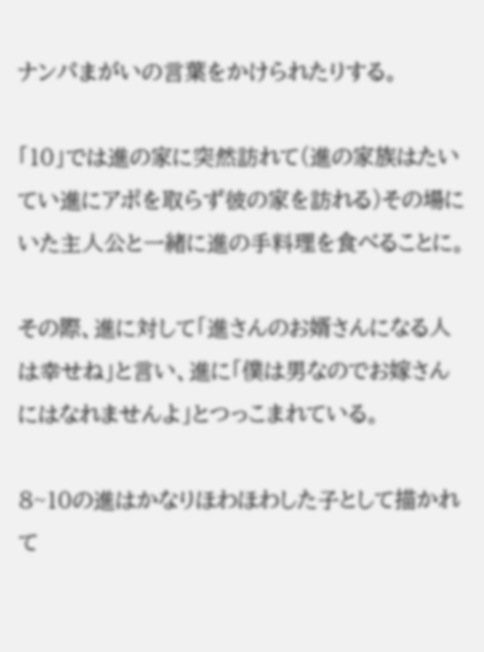ナンパまがいの言葉をかけられたりする。

「10」では進の家に突然訪れて(進の家族はたいてい進にアポを取らず彼の家を訪れる)その場にいた主人公と一緒に進の手料理を食べることに。

その際、進に対して「進さんのお婿さんになる人は幸せね」と言い、進に「僕は男なのでお嫁さんにはなれませんよ」とつっこまれている。

8~10の進はかなりほわほわした子として描かれて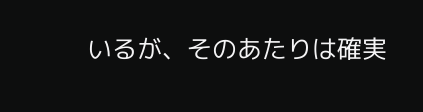いるが、そのあたりは確実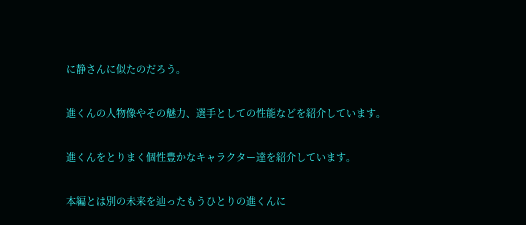に静さんに似たのだろう。

進くんの人物像やその魅力、選手としての性能などを紹介しています。

進くんをとりまく個性豊かなキャラクター達を紹介しています。

本編とは別の未来を辿ったもうひとりの進くんに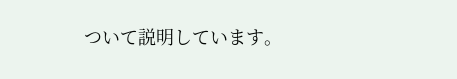ついて説明しています。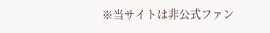※当サイトは非公式ファン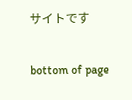サイトです

bottom of page